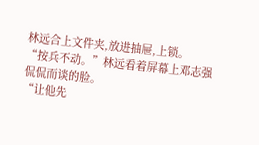林远合上文件夹,放进抽屉,上锁。
“按兵不动。”林远看着屏幕上邓志强侃侃而谈的脸。
“让他先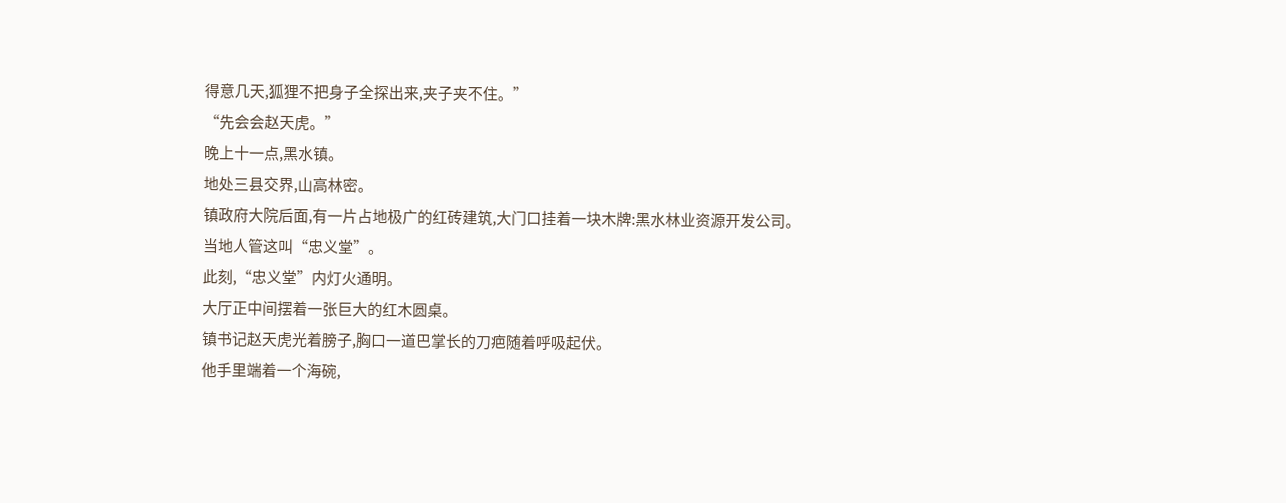得意几天,狐狸不把身子全探出来,夹子夹不住。”
“先会会赵天虎。”
晚上十一点,黑水镇。
地处三县交界,山高林密。
镇政府大院后面,有一片占地极广的红砖建筑,大门口挂着一块木牌:黑水林业资源开发公司。
当地人管这叫“忠义堂”。
此刻,“忠义堂”内灯火通明。
大厅正中间摆着一张巨大的红木圆桌。
镇书记赵天虎光着膀子,胸口一道巴掌长的刀疤随着呼吸起伏。
他手里端着一个海碗,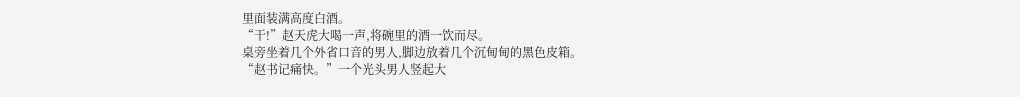里面装满高度白酒。
“干!”赵天虎大喝一声,将碗里的酒一饮而尽。
桌旁坐着几个外省口音的男人,脚边放着几个沉甸甸的黑色皮箱。
“赵书记痛快。”一个光头男人竖起大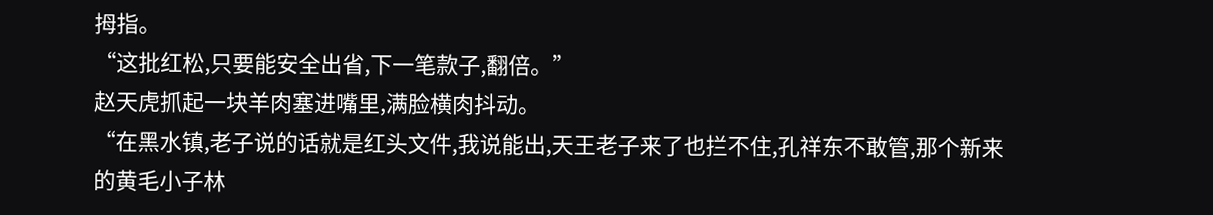拇指。
“这批红松,只要能安全出省,下一笔款子,翻倍。”
赵天虎抓起一块羊肉塞进嘴里,满脸横肉抖动。
“在黑水镇,老子说的话就是红头文件,我说能出,天王老子来了也拦不住,孔祥东不敢管,那个新来的黄毛小子林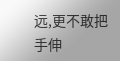远,更不敢把手伸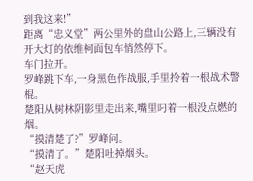到我这来!”
距离“忠义堂”两公里外的盘山公路上,三辆没有开大灯的依维柯面包车悄然停下。
车门拉开。
罗峰跳下车,一身黑色作战服,手里拎着一根战术警棍。
楚阳从树林阴影里走出来,嘴里叼着一根没点燃的烟。
“摸清楚了?”罗峰问。
“摸清了。”楚阳吐掉烟头。
“赵天虎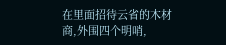在里面招待云省的木材商,外围四个明哨,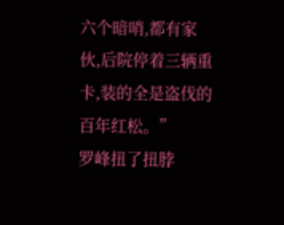六个暗哨,都有家伙,后院停着三辆重卡,装的全是盗伐的百年红松。”
罗峰扭了扭脖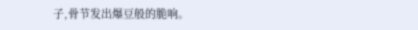子,骨节发出爆豆般的脆响。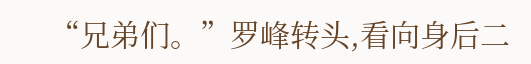“兄弟们。”罗峰转头,看向身后二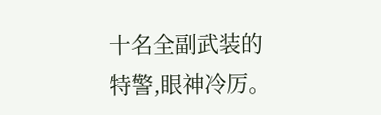十名全副武装的特警,眼神冷厉。